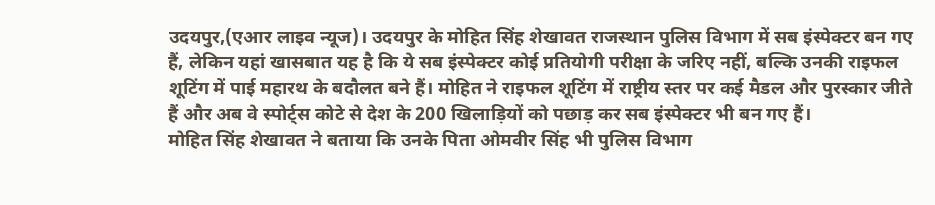उदयपुर,(एआर लाइव न्यूज)। उदयपुर के मोहित सिंह शेखावत राजस्थान पुलिस विभाग में सब इंस्पेक्टर बन गए हैं, लेकिन यहां खासबात यह है कि ये सब इंस्पेक्टर कोई प्रतियोगी परीक्षा के जरिए नहीं, बल्कि उनकी राइफल शूटिंग में पाई महारथ के बदौलत बने हैं। मोहित ने राइफल शूटिंग में राष्ट्रीय स्तर पर कई मैडल और पुरस्कार जीते हैं और अब वे स्पोर्ट्स कोटे से देश के 200 खिलाड़ियों को पछाड़ कर सब इंस्पेक्टर भी बन गए हैं।
मोहित सिंह शेखावत ने बताया कि उनके पिता ओमवीर सिंह भी पुलिस विभाग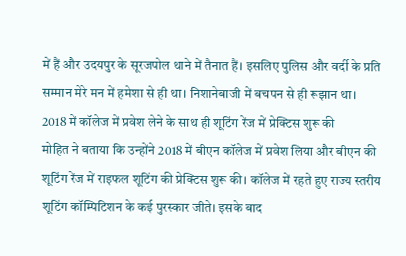में हैं और उदयपुर के सूरजपोल थाने में तैनात हैं। इसलिए पुलिस और वर्दी के प्रति सम्मान मेरे मन में हमेशा से ही था। निशानेबाजी में बचपन से ही रूझान था।
2018 में कॉलेज में प्रवेश लेने के साथ ही शूटिंग रेंज में प्रेक्टिस शुरू की
मोहित ने बताया कि उन्होंने 2018 में बीएन कॉलेज में प्रवेश लिया और बीएन की शूटिंग रेंज में राइफल शूटिंग की प्रेक्टिस शुरू की। कॉलेज में रहते हुए राज्य स्तरीय शूटिंग कॉम्पिटिशन के कई पुरस्कार जीते। इसके बाद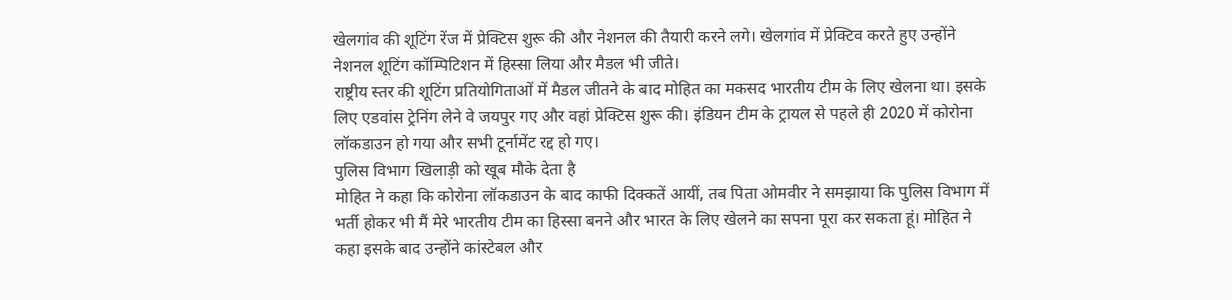खेलगांव की शूटिंग रेंज में प्रेक्टिस शुरू की और नेशनल की तैयारी करने लगे। खेलगांव में प्रेक्टिव करते हुए उन्होंने नेशनल शूटिंग कॉम्पिटिशन में हिस्सा लिया और मैडल भी जीते।
राष्ट्रीय स्तर की शूटिंग प्रतियोगिताओं में मैडल जीतने के बाद मोहित का मकसद भारतीय टीम के लिए खेलना था। इसके लिए एडवांस ट्रेनिंग लेने वे जयपुर गए और वहां प्रेक्टिस शुरू की। इंडियन टीम के ट्रायल से पहले ही 2020 में कोरोना लॉकडाउन हो गया और सभी टूर्नामेंट रद्द हो गए।
पुलिस विभाग खिलाड़ी को खूब मौके देता है
मोहित ने कहा कि कोरोना लॉकडाउन के बाद काफी दिक्कतें आयीं, तब पिता ओमवीर ने समझाया कि पुलिस विभाग में भर्ती होकर भी मैं मेरे भारतीय टीम का हिस्सा बनने और भारत के लिए खेलने का सपना पूरा कर सकता हूं। मोहित ने कहा इसके बाद उन्होंने कांस्टेबल और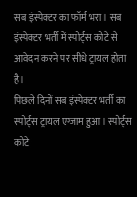सब इंस्पेक्टर का फॉर्म भरा। सब इंस्पेक्टर भर्ती में स्पोर्ट्स कोटे से आवेदन करने पर सीधे ट्रायल होता है।
पिछले दिनों सब इंस्पेक्टर भर्ती का स्पोर्ट्स ट्रायल एग्जाम हुआ। स्पोर्ट्स कोटे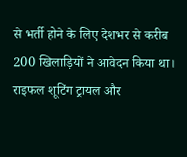से भर्ती होने के लिए देशभर से करीब 200 खिलाड़ियों ने आवेदन किया था। राइफल शूटिंग ट्रायल और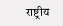राष्ट्रीय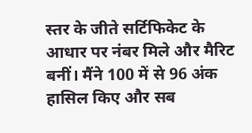स्तर के जीते सर्टिफिकेट के आधार पर नंबर मिले और मैरिट बनीं। मैंने 100 में से 96 अंक हासिल किए और सब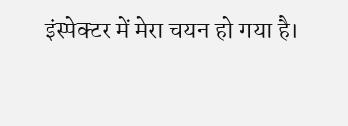इंस्पेक्टर में मेरा चयन हो गया है।